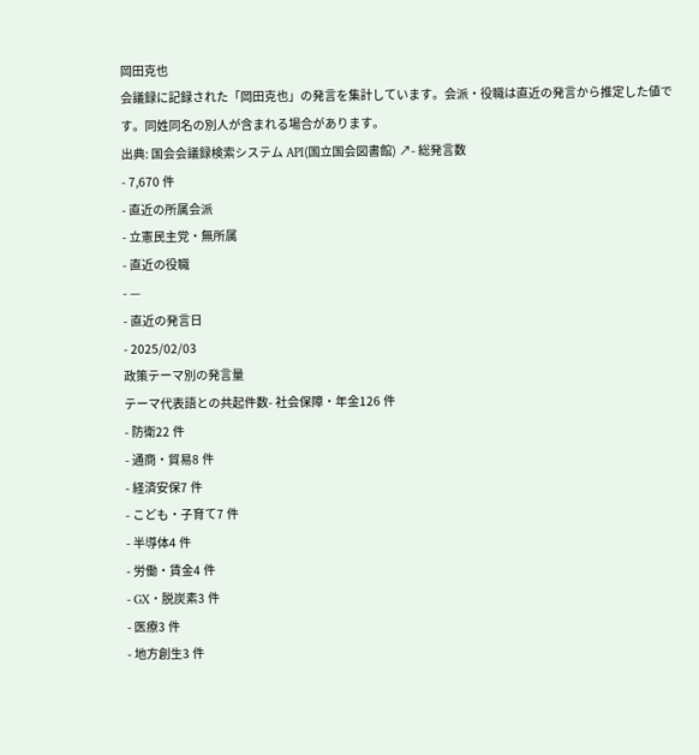岡田克也
会議録に記録された「岡田克也」の発言を集計しています。会派・役職は直近の発言から推定した値です。同姓同名の別人が含まれる場合があります。
出典: 国会会議録検索システム API(国立国会図書館) ↗- 総発言数
- 7,670 件
- 直近の所属会派
- 立憲民主党・無所属
- 直近の役職
- —
- 直近の発言日
- 2025/02/03
政策テーマ別の発言量
テーマ代表語との共起件数- 社会保障・年金126 件
- 防衛22 件
- 通商・貿易8 件
- 経済安保7 件
- こども・子育て7 件
- 半導体4 件
- 労働・賃金4 件
- GX・脱炭素3 件
- 医療3 件
- 地方創生3 件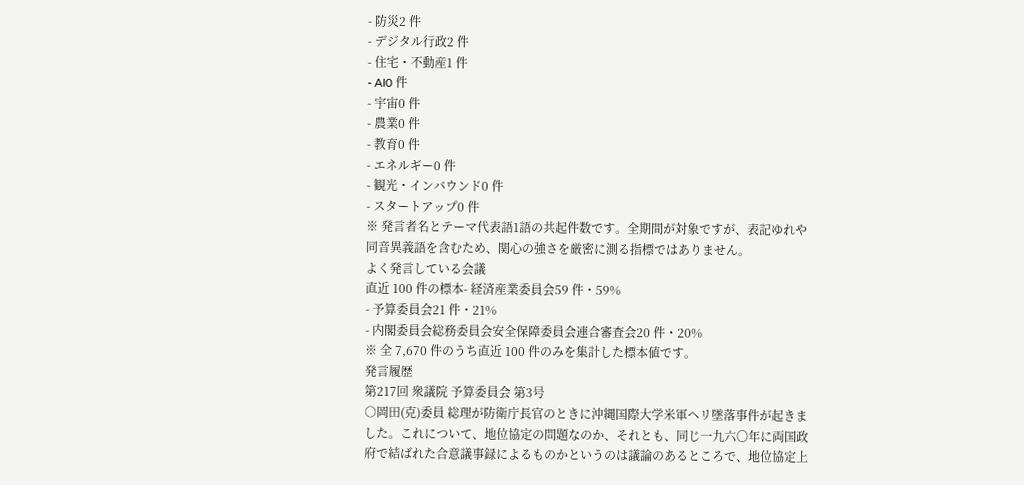- 防災2 件
- デジタル行政2 件
- 住宅・不動産1 件
- AI0 件
- 宇宙0 件
- 農業0 件
- 教育0 件
- エネルギー0 件
- 観光・インバウンド0 件
- スタートアップ0 件
※ 発言者名とテーマ代表語1語の共起件数です。全期間が対象ですが、表記ゆれや 同音異義語を含むため、関心の強さを厳密に測る指標ではありません。
よく発言している会議
直近 100 件の標本- 経済産業委員会59 件・59%
- 予算委員会21 件・21%
- 内閣委員会総務委員会安全保障委員会連合審査会20 件・20%
※ 全 7,670 件のうち直近 100 件のみを集計した標本値です。
発言履歴
第217回 衆議院 予算委員会 第3号
○岡田(克)委員 総理が防衛庁長官のときに沖縄国際大学米軍ヘリ墜落事件が起きました。これについて、地位協定の問題なのか、それとも、同じ一九六〇年に両国政府で結ばれた合意議事録によるものかというのは議論のあるところで、地位協定上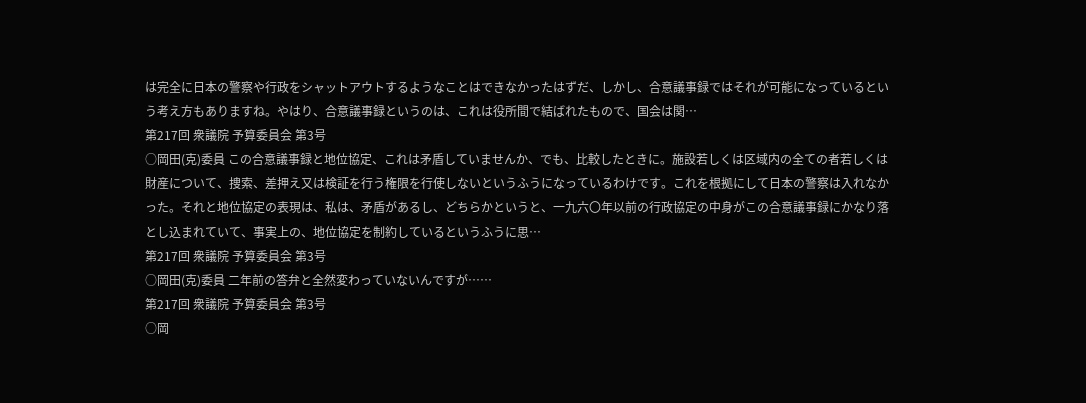は完全に日本の警察や行政をシャットアウトするようなことはできなかったはずだ、しかし、合意議事録ではそれが可能になっているという考え方もありますね。やはり、合意議事録というのは、これは役所間で結ばれたもので、国会は関…
第217回 衆議院 予算委員会 第3号
○岡田(克)委員 この合意議事録と地位協定、これは矛盾していませんか、でも、比較したときに。施設若しくは区域内の全ての者若しくは財産について、捜索、差押え又は検証を行う権限を行使しないというふうになっているわけです。これを根拠にして日本の警察は入れなかった。それと地位協定の表現は、私は、矛盾があるし、どちらかというと、一九六〇年以前の行政協定の中身がこの合意議事録にかなり落とし込まれていて、事実上の、地位協定を制約しているというふうに思…
第217回 衆議院 予算委員会 第3号
○岡田(克)委員 二年前の答弁と全然変わっていないんですが……
第217回 衆議院 予算委員会 第3号
○岡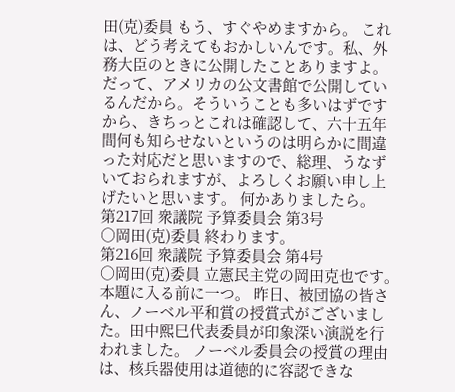田(克)委員 もう、すぐやめますから。 これは、どう考えてもおかしいんです。私、外務大臣のときに公開したことありますよ。だって、アメリカの公文書館で公開しているんだから。そういうことも多いはずですから、きちっとこれは確認して、六十五年間何も知らせないというのは明らかに間違った対応だと思いますので、総理、うなずいておられますが、よろしくお願い申し上げたいと思います。 何かありましたら。
第217回 衆議院 予算委員会 第3号
○岡田(克)委員 終わります。
第216回 衆議院 予算委員会 第4号
○岡田(克)委員 立憲民主党の岡田克也です。 本題に入る前に一つ。 昨日、被団協の皆さん、ノーベル平和賞の授賞式がございました。田中熙巳代表委員が印象深い演説を行われました。 ノーベル委員会の授賞の理由は、核兵器使用は道徳的に容認できな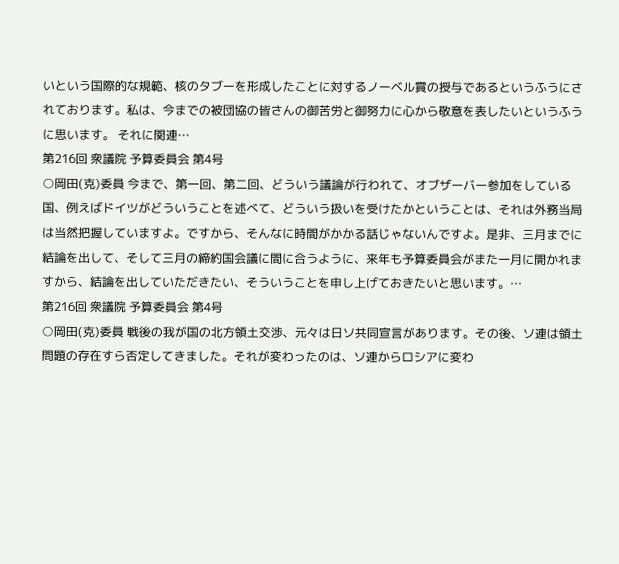いという国際的な規範、核のタブーを形成したことに対するノーベル賞の授与であるというふうにされております。私は、今までの被団協の皆さんの御苦労と御努力に心から敬意を表したいというふうに思います。 それに関連…
第216回 衆議院 予算委員会 第4号
○岡田(克)委員 今まで、第一回、第二回、どういう議論が行われて、オブザーバー参加をしている国、例えばドイツがどういうことを述べて、どういう扱いを受けたかということは、それは外務当局は当然把握していますよ。ですから、そんなに時間がかかる話じゃないんですよ。是非、三月までに結論を出して、そして三月の締約国会議に間に合うように、来年も予算委員会がまた一月に開かれますから、結論を出していただきたい、そういうことを申し上げておきたいと思います。…
第216回 衆議院 予算委員会 第4号
○岡田(克)委員 戦後の我が国の北方領土交渉、元々は日ソ共同宣言があります。その後、ソ連は領土問題の存在すら否定してきました。それが変わったのは、ソ連からロシアに変わ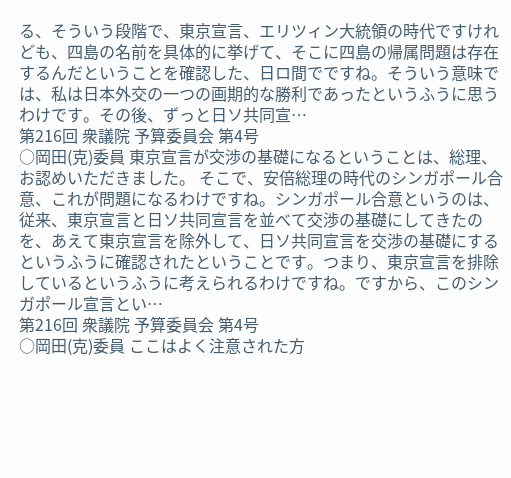る、そういう段階で、東京宣言、エリツィン大統領の時代ですけれども、四島の名前を具体的に挙げて、そこに四島の帰属問題は存在するんだということを確認した、日ロ間でですね。そういう意味では、私は日本外交の一つの画期的な勝利であったというふうに思うわけです。その後、ずっと日ソ共同宣…
第216回 衆議院 予算委員会 第4号
○岡田(克)委員 東京宣言が交渉の基礎になるということは、総理、お認めいただきました。 そこで、安倍総理の時代のシンガポール合意、これが問題になるわけですね。シンガポール合意というのは、従来、東京宣言と日ソ共同宣言を並べて交渉の基礎にしてきたのを、あえて東京宣言を除外して、日ソ共同宣言を交渉の基礎にするというふうに確認されたということです。つまり、東京宣言を排除しているというふうに考えられるわけですね。ですから、このシンガポール宣言とい…
第216回 衆議院 予算委員会 第4号
○岡田(克)委員 ここはよく注意された方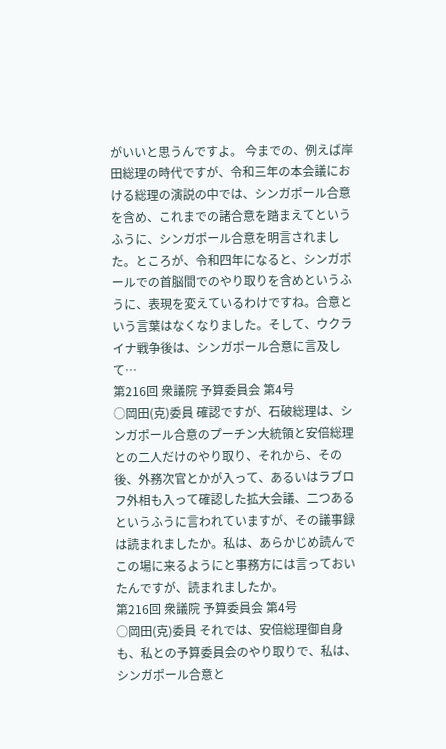がいいと思うんですよ。 今までの、例えば岸田総理の時代ですが、令和三年の本会議における総理の演説の中では、シンガポール合意を含め、これまでの諸合意を踏まえてというふうに、シンガポール合意を明言されました。ところが、令和四年になると、シンガポールでの首脳間でのやり取りを含めというふうに、表現を変えているわけですね。合意という言葉はなくなりました。そして、ウクライナ戦争後は、シンガポール合意に言及して…
第216回 衆議院 予算委員会 第4号
○岡田(克)委員 確認ですが、石破総理は、シンガポール合意のプーチン大統領と安倍総理との二人だけのやり取り、それから、その後、外務次官とかが入って、あるいはラブロフ外相も入って確認した拡大会議、二つあるというふうに言われていますが、その議事録は読まれましたか。私は、あらかじめ読んでこの場に来るようにと事務方には言っておいたんですが、読まれましたか。
第216回 衆議院 予算委員会 第4号
○岡田(克)委員 それでは、安倍総理御自身も、私との予算委員会のやり取りで、私は、シンガポール合意と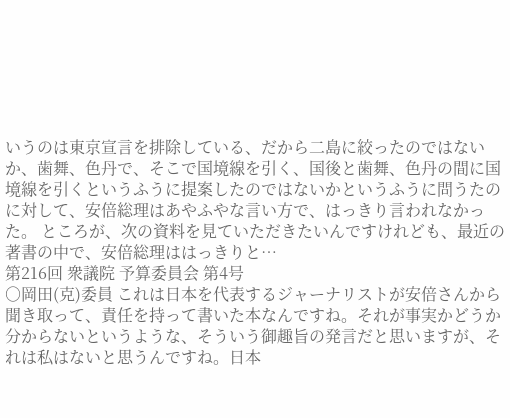いうのは東京宣言を排除している、だから二島に絞ったのではないか、歯舞、色丹で、そこで国境線を引く、国後と歯舞、色丹の間に国境線を引くというふうに提案したのではないかというふうに問うたのに対して、安倍総理はあやふやな言い方で、はっきり言われなかった。 ところが、次の資料を見ていただきたいんですけれども、最近の著書の中で、安倍総理ははっきりと…
第216回 衆議院 予算委員会 第4号
○岡田(克)委員 これは日本を代表するジャーナリストが安倍さんから聞き取って、責任を持って書いた本なんですね。それが事実かどうか分からないというような、そういう御趣旨の発言だと思いますが、それは私はないと思うんですね。日本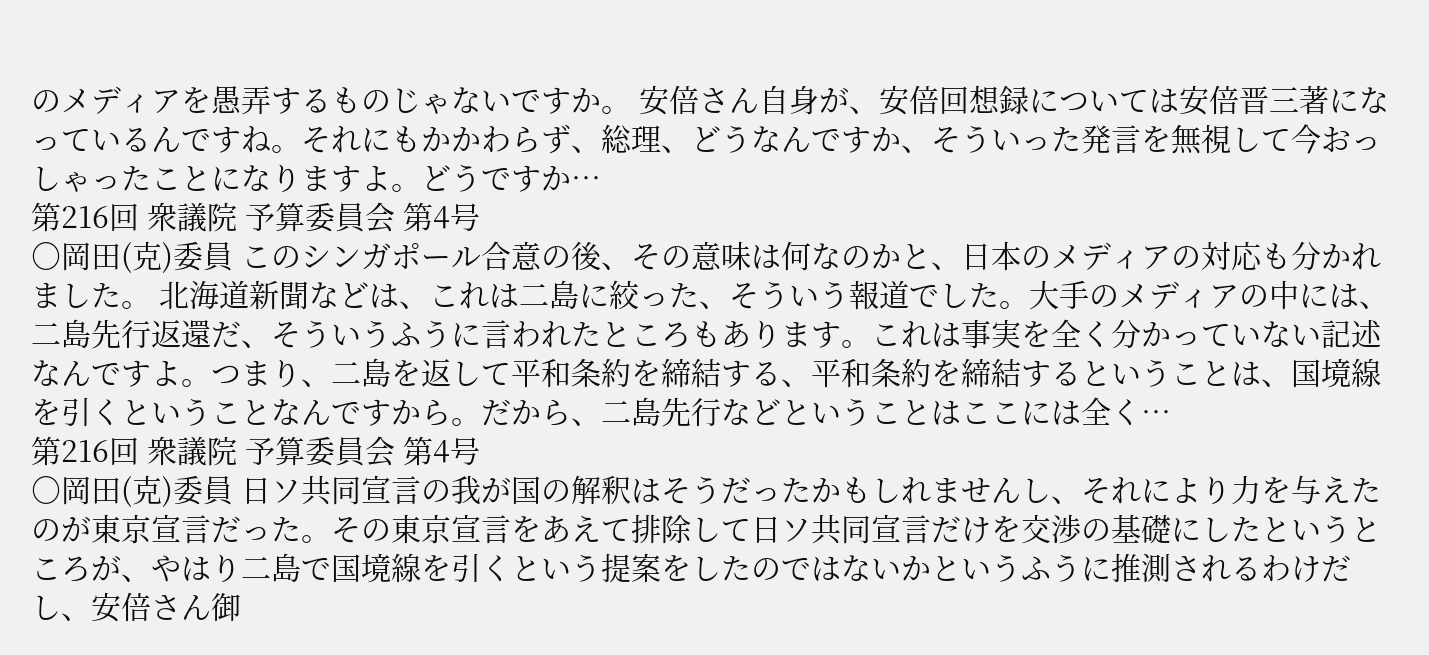のメディアを愚弄するものじゃないですか。 安倍さん自身が、安倍回想録については安倍晋三著になっているんですね。それにもかかわらず、総理、どうなんですか、そういった発言を無視して今おっしゃったことになりますよ。どうですか…
第216回 衆議院 予算委員会 第4号
○岡田(克)委員 このシンガポール合意の後、その意味は何なのかと、日本のメディアの対応も分かれました。 北海道新聞などは、これは二島に絞った、そういう報道でした。大手のメディアの中には、二島先行返還だ、そういうふうに言われたところもあります。これは事実を全く分かっていない記述なんですよ。つまり、二島を返して平和条約を締結する、平和条約を締結するということは、国境線を引くということなんですから。だから、二島先行などということはここには全く…
第216回 衆議院 予算委員会 第4号
○岡田(克)委員 日ソ共同宣言の我が国の解釈はそうだったかもしれませんし、それにより力を与えたのが東京宣言だった。その東京宣言をあえて排除して日ソ共同宣言だけを交渉の基礎にしたというところが、やはり二島で国境線を引くという提案をしたのではないかというふうに推測されるわけだし、安倍さん御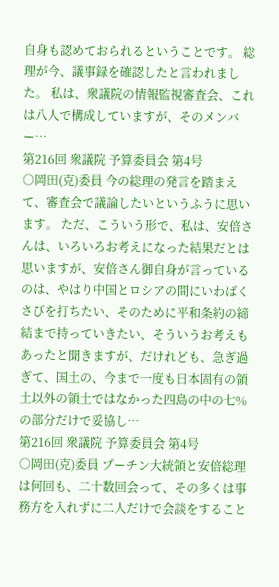自身も認めておられるということです。 総理が今、議事録を確認したと言われました。 私は、衆議院の情報監視審査会、これは八人で構成していますが、そのメンバー…
第216回 衆議院 予算委員会 第4号
○岡田(克)委員 今の総理の発言を踏まえて、審査会で議論したいというふうに思います。 ただ、こういう形で、私は、安倍さんは、いろいろお考えになった結果だとは思いますが、安倍さん御自身が言っているのは、やはり中国とロシアの間にいわばくさびを打ちたい、そのために平和条約の締結まで持っていきたい、そういうお考えもあったと聞きますが、だけれども、急ぎ過ぎて、国土の、今まで一度も日本固有の領土以外の領土ではなかった四島の中の七%の部分だけで妥協し…
第216回 衆議院 予算委員会 第4号
○岡田(克)委員 プーチン大統領と安倍総理は何回も、二十数回会って、その多くは事務方を入れずに二人だけで会談をすること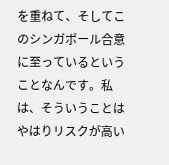を重ねて、そしてこのシンガポール合意に至っているということなんです。私は、そういうことはやはりリスクが高い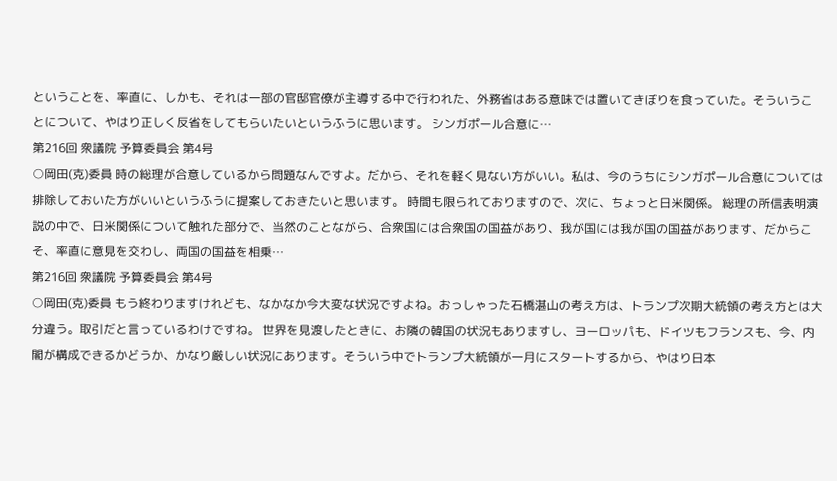ということを、率直に、しかも、それは一部の官邸官僚が主導する中で行われた、外務省はある意味では置いてきぼりを食っていた。そういうことについて、やはり正しく反省をしてもらいたいというふうに思います。 シンガポール合意に…
第216回 衆議院 予算委員会 第4号
○岡田(克)委員 時の総理が合意しているから問題なんですよ。だから、それを軽く見ない方がいい。私は、今のうちにシンガポール合意については排除しておいた方がいいというふうに提案しておきたいと思います。 時間も限られておりますので、次に、ちょっと日米関係。 総理の所信表明演説の中で、日米関係について触れた部分で、当然のことながら、合衆国には合衆国の国益があり、我が国には我が国の国益があります、だからこそ、率直に意見を交わし、両国の国益を相乗…
第216回 衆議院 予算委員会 第4号
○岡田(克)委員 もう終わりますけれども、なかなか今大変な状況ですよね。おっしゃった石橋湛山の考え方は、トランプ次期大統領の考え方とは大分違う。取引だと言っているわけですね。 世界を見渡したときに、お隣の韓国の状況もありますし、ヨーロッパも、ドイツもフランスも、今、内閣が構成できるかどうか、かなり厳しい状況にあります。そういう中でトランプ大統領が一月にスタートするから、やはり日本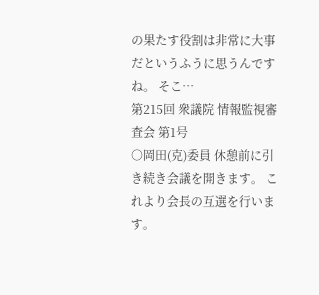の果たす役割は非常に大事だというふうに思うんですね。 そこ…
第215回 衆議院 情報監視審査会 第1号
○岡田(克)委員 休憩前に引き続き会議を開きます。 これより会長の互選を行います。